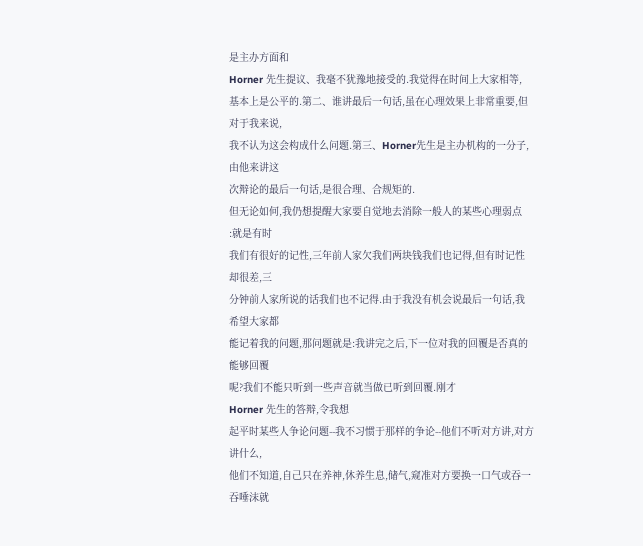是主办方面和
Horner 先生提议、我毫不犹豫地接受的.我觉得在时间上大家相等,
基本上是公平的.第二、谁讲最后一句话,虽在心理效果上非常重要,但对于我来说,
我不认为这会构成什么问题.第三、Horner先生是主办机构的一分子,由他来讲这
次辩论的最后一句话,是很合理、合规矩的.
但无论如何,我仍想提醒大家要自觉地去消除一般人的某些心理弱点
:就是有时
我们有很好的记性,三年前人家欠我们两块钱我们也记得,但有时记性却很差,三
分钟前人家所说的话我们也不记得.由于我没有机会说最后一句话,我希望大家都
能记着我的问题,那问题就是:我讲完之后,下一位对我的回覆是否真的能够回覆
呢?我们不能只听到一些声音就当做已听到回覆.刚才
Horner 先生的答辩,令我想
起平时某些人争论问题--我不习惯于那样的争论--他们不听对方讲,对方讲什么,
他们不知道,自己只在养神,休养生息,储气,窥准对方要换一口气或吞一吞唾沫就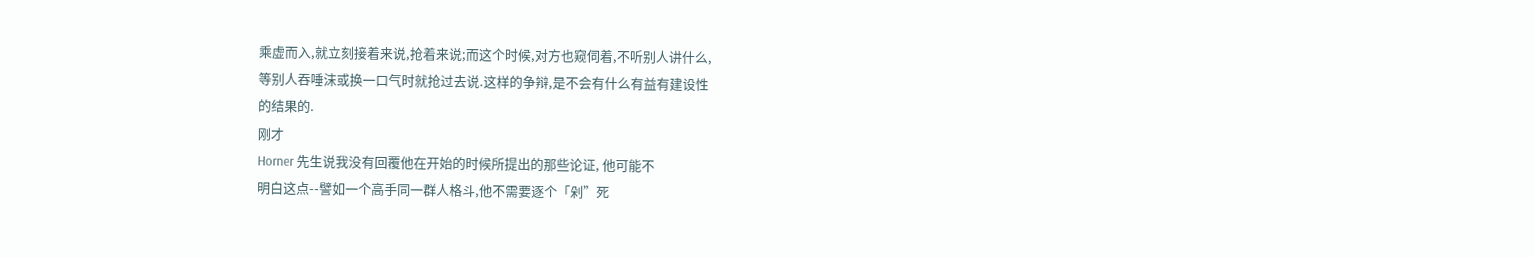乘虚而入,就立刻接着来说,抢着来说;而这个时候,对方也窥伺着,不听别人讲什么,
等别人吞唾沫或换一口气时就抢过去说.这样的争辩,是不会有什么有益有建设性
的结果的.
刚才
Horner 先生说我没有回覆他在开始的时候所提出的那些论证, 他可能不
明白这点--譬如一个高手同一群人格斗,他不需要逐个「剁”死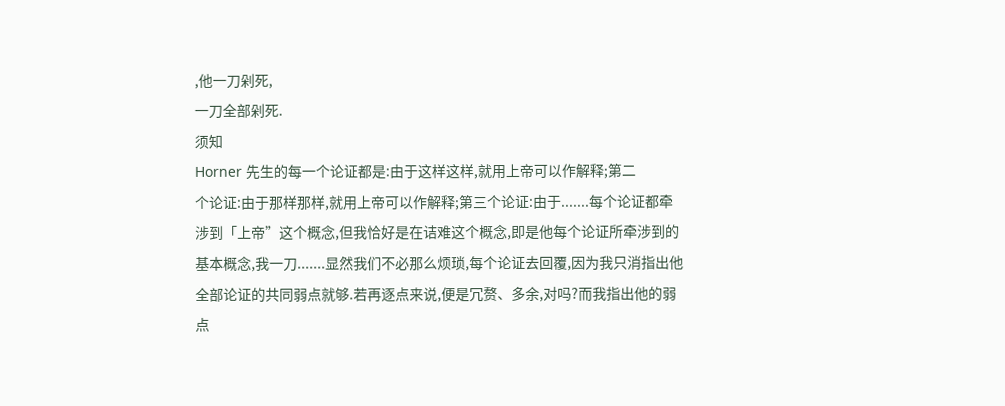,他一刀剁死,
一刀全部剁死.
须知
Horner 先生的每一个论证都是:由于这样这样,就用上帝可以作解释;第二
个论证:由于那样那样,就用上帝可以作解释;第三个论证:由于.......每个论证都牵
涉到「上帝”这个概念,但我恰好是在诘难这个概念,即是他每个论证所牵涉到的
基本概念,我一刀.......显然我们不必那么烦琐,每个论证去回覆,因为我只消指出他
全部论证的共同弱点就够.若再逐点来说,便是冗赘、多余,对吗?而我指出他的弱
点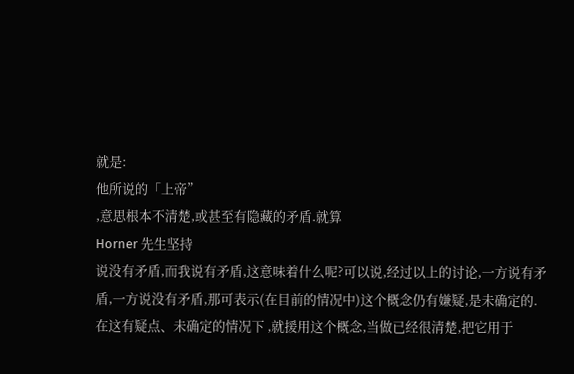就是:
他所说的「上帝”
,意思根本不清楚,或甚至有隐藏的矛盾.就算
Horner 先生坚持
说没有矛盾,而我说有矛盾,这意味着什么呢?可以说,经过以上的讨论,一方说有矛
盾,一方说没有矛盾,那可表示(在目前的情况中)这个概念仍有嫌疑,是未确定的.
在这有疑点、未确定的情况下 ,就援用这个概念,当做已经很清楚,把它用于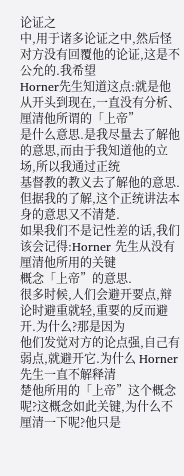论证之
中,用于诸多论证之中,然后怪对方没有回覆他的论证,这是不公允的.我希望
Horner先生知道这点:就是他从开头到现在,一直没有分析、厘清他所谓的「上帝”
是什么意思.是我尽量去了解他的意思,而由于我知道他的立场,所以我通过正统
基督教的教义去了解他的意思.但据我的了解,这个正统讲法本身的意思又不清楚.
如果我们不是记性差的话,我们该会记得:Horner 先生从没有厘清他所用的关键
概念「上帝”的意思.
很多时候,人们会避开要点,辩论时避重就轻,重要的反而避开.为什么?那是因为
他们发觉对方的论点强,自己有弱点,就避开它.为什么 Horner 先生一直不解释清
楚他所用的「上帝”这个概念呢?这概念如此关键,为什么不厘清一下呢?他只是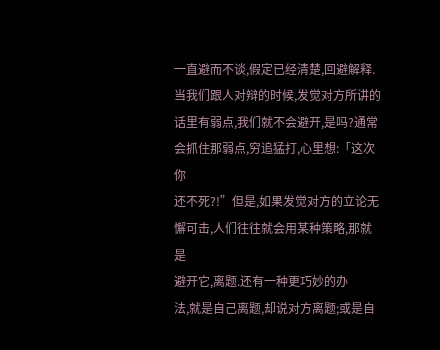一直避而不谈,假定已经清楚,回避解释.当我们跟人对辩的时候,发觉对方所讲的
话里有弱点,我们就不会避开,是吗?通常会抓住那弱点,穷追猛打,心里想:「这次你
还不死?!”但是,如果发觉对方的立论无懈可击,人们往往就会用某种策略,那就是
避开它,离题.还有一种更巧妙的办
法,就是自己离题,却说对方离题;或是自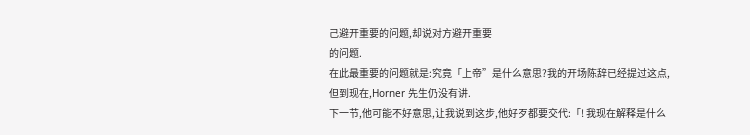己避开重要的问题,却说对方避开重要
的问题.
在此最重要的问题就是:究竟「上帝”是什么意思?我的开场陈辞已经提过这点,
但到现在,Horner 先生仍没有讲.
下一节,他可能不好意思,让我说到这步,他好歹都要交代:「! 我现在解释是什么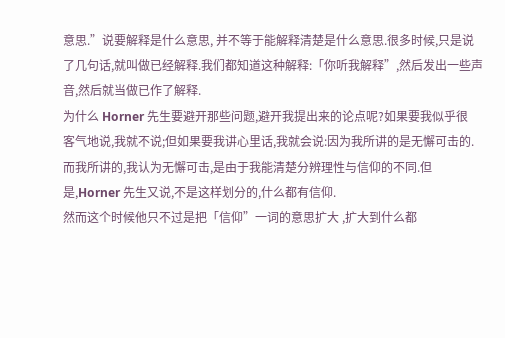意思.”说要解释是什么意思, 并不等于能解释清楚是什么意思.很多时候,只是说
了几句话,就叫做已经解释.我们都知道这种解释:「你听我解释”,然后发出一些声
音,然后就当做已作了解释.
为什么 Horner 先生要避开那些问题,避开我提出来的论点呢?如果要我似乎很
客气地说,我就不说;但如果要我讲心里话,我就会说:因为我所讲的是无懈可击的.
而我所讲的,我认为无懈可击,是由于我能清楚分辨理性与信仰的不同.但
是,Horner 先生又说,不是这样划分的,什么都有信仰.
然而这个时候他只不过是把「信仰”一词的意思扩大 ,扩大到什么都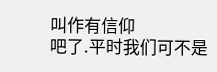叫作有信仰
吧了.平时我们可不是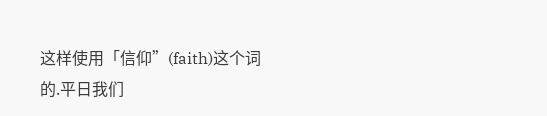这样使用「信仰”(faith)这个词的.平日我们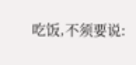吃饭,不须要说: